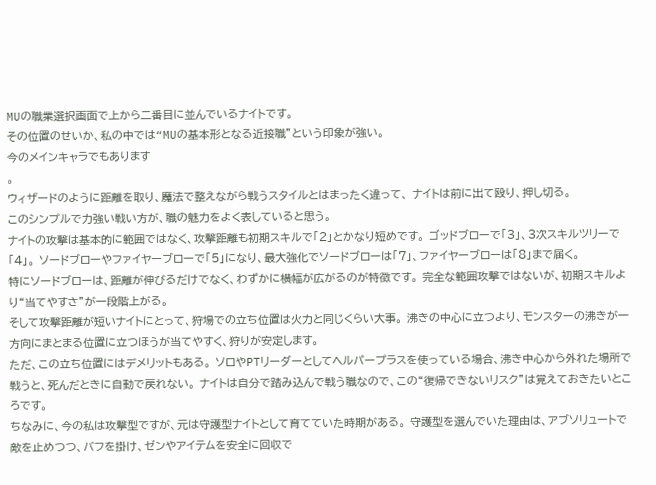MUの職業選択画面で上から二番目に並んでいるナイトです。
その位置のせいか、私の中では“MUの基本形となる近接職”という印象が強い。
今のメインキャラでもあります
。
ウィザードのように距離を取り、魔法で整えながら戦うスタイルとはまったく違って、 ナイトは前に出て殴り、押し切る。
このシンプルで力強い戦い方が、職の魅力をよく表していると思う。
ナイトの攻撃は基本的に範囲ではなく、攻撃距離も初期スキルで「2」とかなり短めです。 ゴッドブローで「3」、3次スキルツリーで「4」。 ソードブローやファイヤーブローで「5」になり、最大強化でソードブローは「7」、ファイヤーブローは「8」まで届く。
特にソードブローは、距離が伸びるだけでなく、わずかに横幅が広がるのが特徴です。 完全な範囲攻撃ではないが、初期スキルより“当てやすさ”が一段階上がる。
そして攻撃距離が短いナイトにとって、狩場での立ち位置は火力と同じくらい大事。 沸きの中心に立つより、モンスターの沸きが一方向にまとまる位置に立つほうが当てやすく、狩りが安定します。
ただ、この立ち位置にはデメリットもある。 ソロやPTリーダーとしてヘルパープラスを使っている場合、沸き中心から外れた場所で戦うと、死んだときに自動で戻れない。 ナイトは自分で踏み込んで戦う職なので、この“復帰できないリスク”は覚えておきたいところです。
ちなみに、今の私は攻撃型ですが、元は守護型ナイトとして育てていた時期がある。 守護型を選んでいた理由は、アブソリュートで敵を止めつつ、バフを掛け、ゼンやアイテムを安全に回収で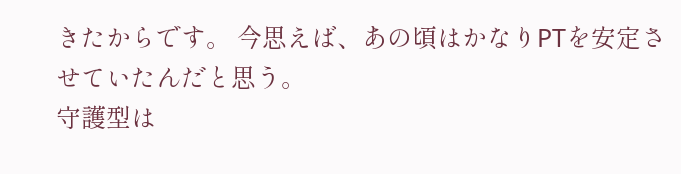きたからです。 今思えば、あの頃はかなりPTを安定させていたんだと思う。
守護型は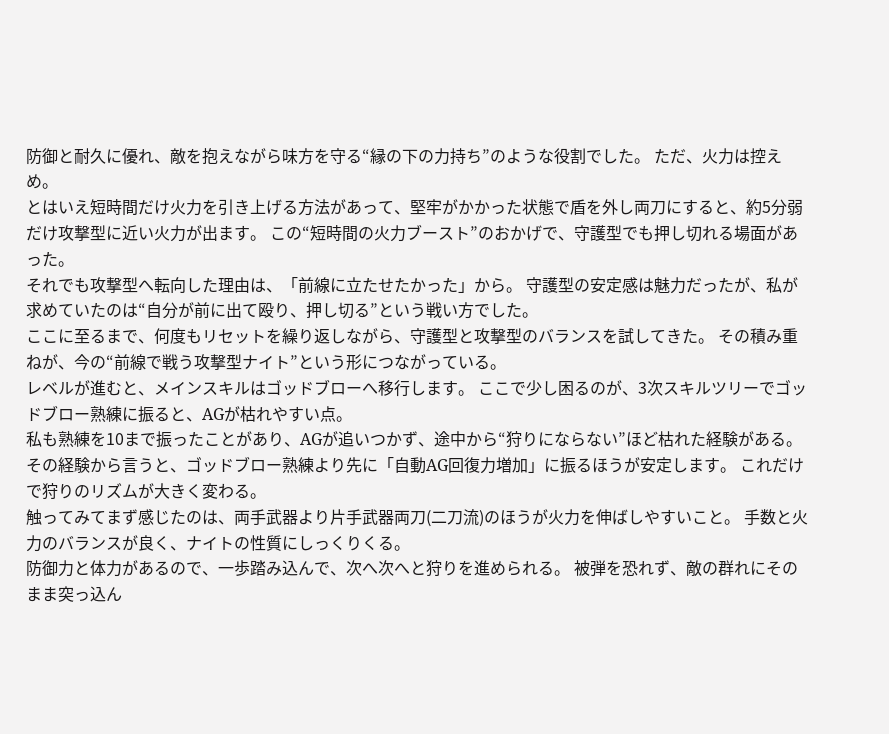防御と耐久に優れ、敵を抱えながら味方を守る“縁の下の力持ち”のような役割でした。 ただ、火力は控えめ。
とはいえ短時間だけ火力を引き上げる方法があって、堅牢がかかった状態で盾を外し両刀にすると、約5分弱だけ攻撃型に近い火力が出ます。 この“短時間の火力ブースト”のおかげで、守護型でも押し切れる場面があった。
それでも攻撃型へ転向した理由は、「前線に立たせたかった」から。 守護型の安定感は魅力だったが、私が求めていたのは“自分が前に出て殴り、押し切る”という戦い方でした。
ここに至るまで、何度もリセットを繰り返しながら、守護型と攻撃型のバランスを試してきた。 その積み重ねが、今の“前線で戦う攻撃型ナイト”という形につながっている。
レベルが進むと、メインスキルはゴッドブローへ移行します。 ここで少し困るのが、3次スキルツリーでゴッドブロー熟練に振ると、AGが枯れやすい点。
私も熟練を10まで振ったことがあり、AGが追いつかず、途中から“狩りにならない”ほど枯れた経験がある。
その経験から言うと、ゴッドブロー熟練より先に「自動AG回復力増加」に振るほうが安定します。 これだけで狩りのリズムが大きく変わる。
触ってみてまず感じたのは、両手武器より片手武器両刀(二刀流)のほうが火力を伸ばしやすいこと。 手数と火力のバランスが良く、ナイトの性質にしっくりくる。
防御力と体力があるので、一歩踏み込んで、次へ次へと狩りを進められる。 被弾を恐れず、敵の群れにそのまま突っ込ん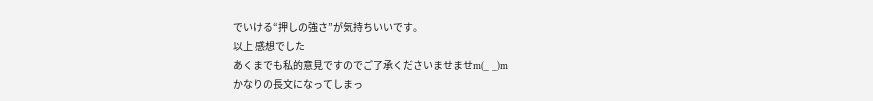でいける“押しの強さ”が気持ちいいです。
以上 感想でした
あくまでも私的意見ですのでご了承くださいませませm(_ _)m
かなりの長文になってしまっ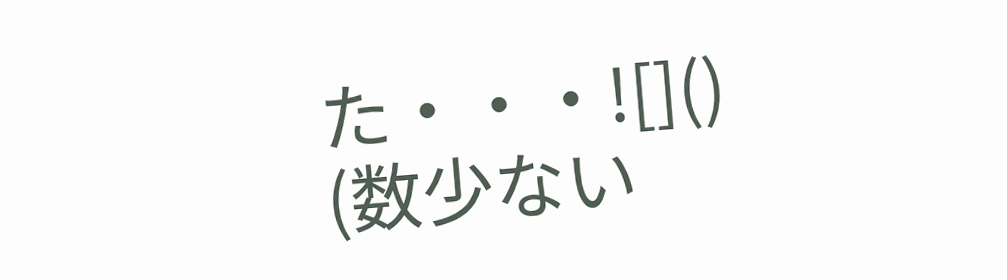た・・・![]()
(数少ない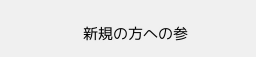新規の方への参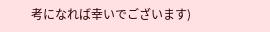考になれば幸いでございます)